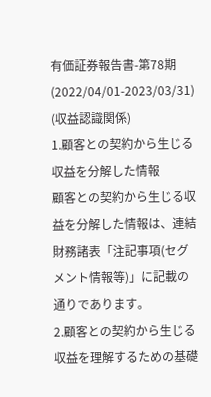有価証券報告書-第78期(2022/04/01-2023/03/31)
(収益認識関係)
1.顧客との契約から生じる収益を分解した情報
顧客との契約から生じる収益を分解した情報は、連結財務諸表「注記事項(セグメント情報等)」に記載の通りであります。
2.顧客との契約から生じる収益を理解するための基礎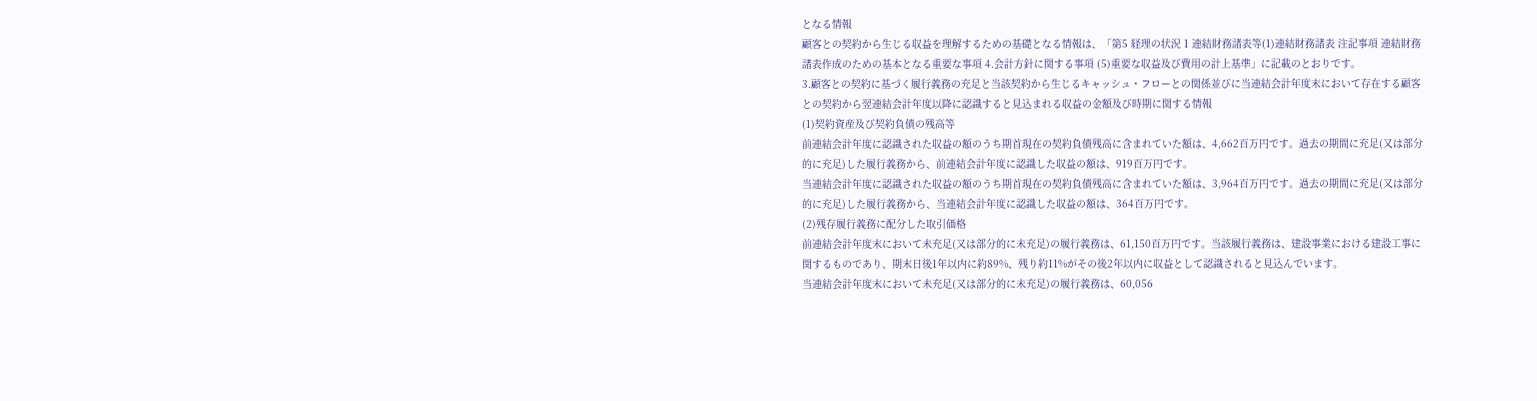となる情報
顧客との契約から生じる収益を理解するための基礎となる情報は、「第5 経理の状況 1 連結財務諸表等(1)連結財務諸表 注記事項 連結財務諸表作成のための基本となる重要な事項 4.会計方針に関する事項 (5)重要な収益及び費用の計上基準」に記載のとおりです。
3.顧客との契約に基づく履行義務の充足と当該契約から生じるキャッシュ・フローとの関係並びに当連結会計年度末において存在する顧客との契約から翌連結会計年度以降に認識すると見込まれる収益の金額及び時期に関する情報
(1)契約資産及び契約負債の残高等
前連結会計年度に認識された収益の額のうち期首現在の契約負債残高に含まれていた額は、4,662百万円です。過去の期間に充足(又は部分的に充足)した履行義務から、前連結会計年度に認識した収益の額は、919百万円です。
当連結会計年度に認識された収益の額のうち期首現在の契約負債残高に含まれていた額は、3,964百万円です。過去の期間に充足(又は部分的に充足)した履行義務から、当連結会計年度に認識した収益の額は、364百万円です。
(2)残存履行義務に配分した取引価格
前連結会計年度末において未充足(又は部分的に未充足)の履行義務は、61,150百万円です。当該履行義務は、建設事業における建設工事に関するものであり、期末日後1年以内に約89%、残り約11%がその後2年以内に収益として認識されると見込んでいます。
当連結会計年度末において未充足(又は部分的に未充足)の履行義務は、60,056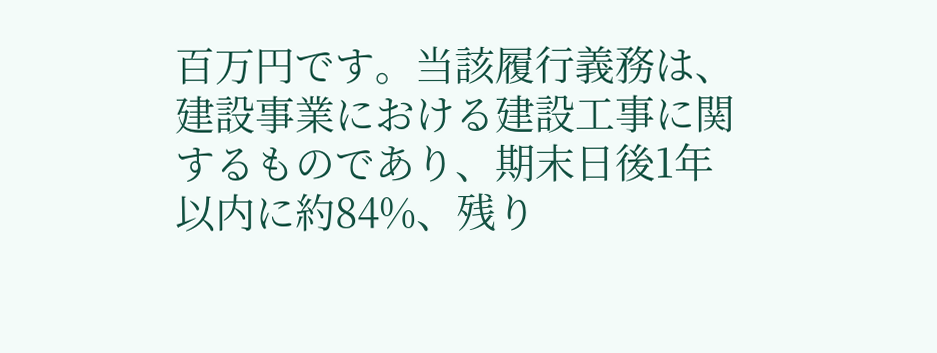百万円です。当該履行義務は、建設事業における建設工事に関するものであり、期末日後1年以内に約84%、残り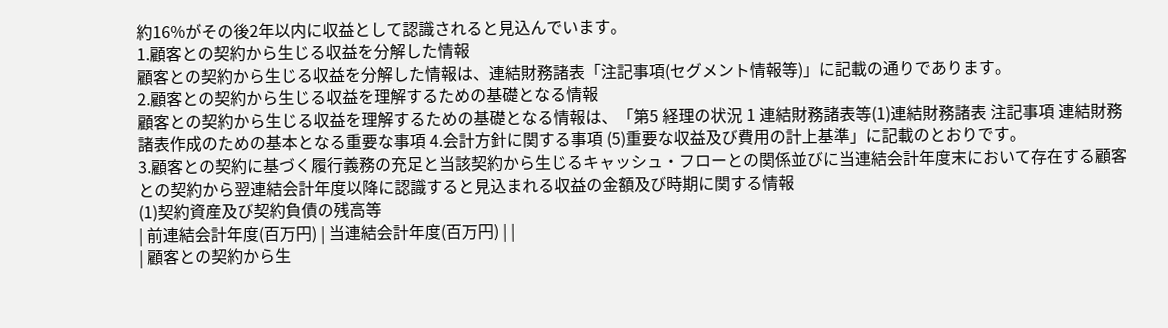約16%がその後2年以内に収益として認識されると見込んでいます。
1.顧客との契約から生じる収益を分解した情報
顧客との契約から生じる収益を分解した情報は、連結財務諸表「注記事項(セグメント情報等)」に記載の通りであります。
2.顧客との契約から生じる収益を理解するための基礎となる情報
顧客との契約から生じる収益を理解するための基礎となる情報は、「第5 経理の状況 1 連結財務諸表等(1)連結財務諸表 注記事項 連結財務諸表作成のための基本となる重要な事項 4.会計方針に関する事項 (5)重要な収益及び費用の計上基準」に記載のとおりです。
3.顧客との契約に基づく履行義務の充足と当該契約から生じるキャッシュ・フローとの関係並びに当連結会計年度末において存在する顧客との契約から翌連結会計年度以降に認識すると見込まれる収益の金額及び時期に関する情報
(1)契約資産及び契約負債の残高等
| 前連結会計年度(百万円) | 当連結会計年度(百万円) | |
| 顧客との契約から生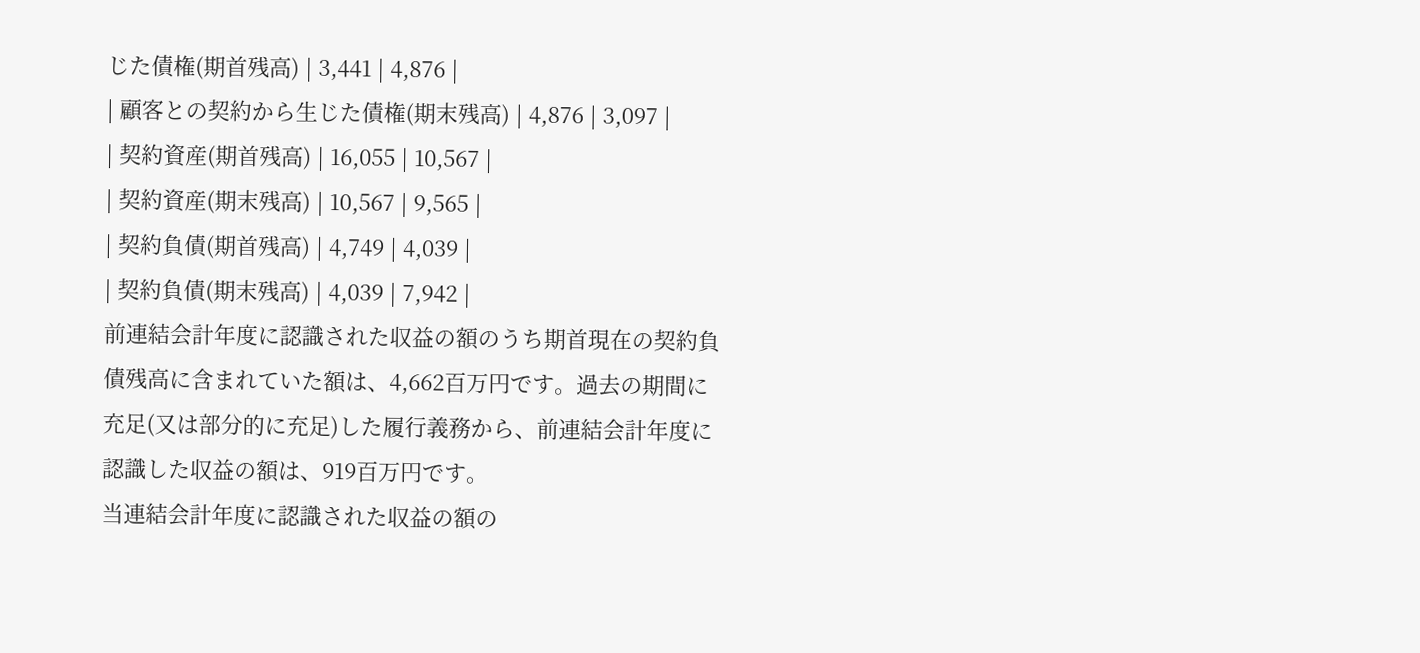じた債権(期首残高) | 3,441 | 4,876 |
| 顧客との契約から生じた債権(期末残高) | 4,876 | 3,097 |
| 契約資産(期首残高) | 16,055 | 10,567 |
| 契約資産(期末残高) | 10,567 | 9,565 |
| 契約負債(期首残高) | 4,749 | 4,039 |
| 契約負債(期末残高) | 4,039 | 7,942 |
前連結会計年度に認識された収益の額のうち期首現在の契約負債残高に含まれていた額は、4,662百万円です。過去の期間に充足(又は部分的に充足)した履行義務から、前連結会計年度に認識した収益の額は、919百万円です。
当連結会計年度に認識された収益の額の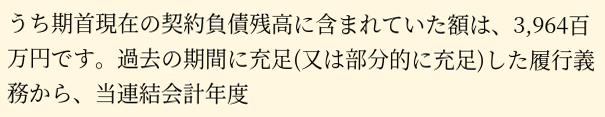うち期首現在の契約負債残高に含まれていた額は、3,964百万円です。過去の期間に充足(又は部分的に充足)した履行義務から、当連結会計年度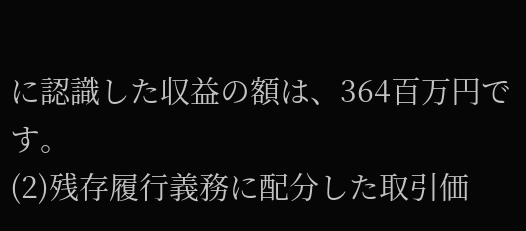に認識した収益の額は、364百万円です。
(2)残存履行義務に配分した取引価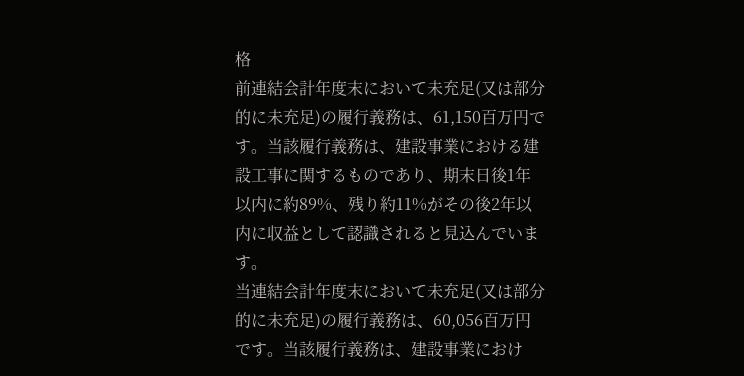格
前連結会計年度末において未充足(又は部分的に未充足)の履行義務は、61,150百万円です。当該履行義務は、建設事業における建設工事に関するものであり、期末日後1年以内に約89%、残り約11%がその後2年以内に収益として認識されると見込んでいます。
当連結会計年度末において未充足(又は部分的に未充足)の履行義務は、60,056百万円です。当該履行義務は、建設事業におけ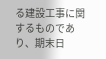る建設工事に関するものであり、期末日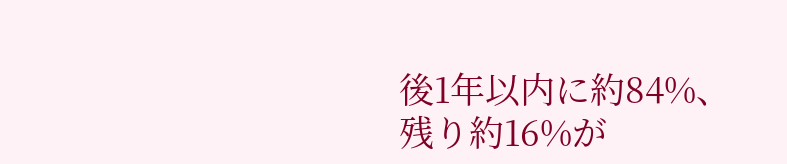後1年以内に約84%、残り約16%が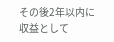その後2年以内に収益として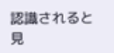認識されると見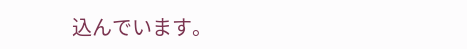込んでいます。